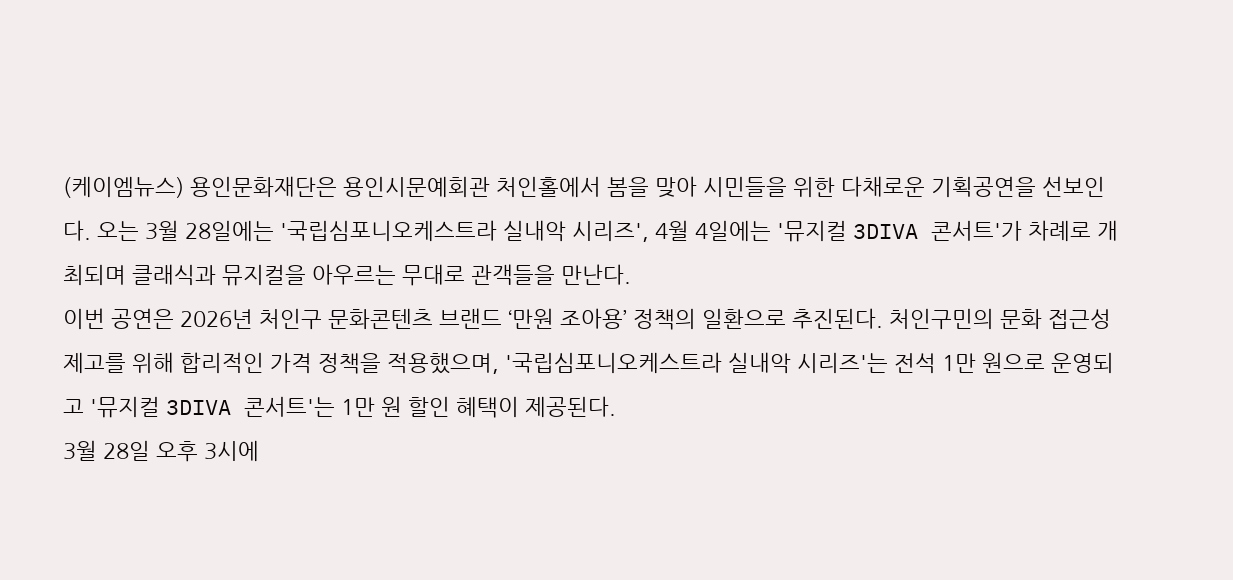(케이엠뉴스) 용인문화재단은 용인시문예회관 처인홀에서 봄을 맞아 시민들을 위한 다채로운 기획공연을 선보인다. 오는 3월 28일에는 '국립심포니오케스트라 실내악 시리즈', 4월 4일에는 '뮤지컬 3DIVA 콘서트'가 차례로 개최되며 클래식과 뮤지컬을 아우르는 무대로 관객들을 만난다.
이번 공연은 2026년 처인구 문화콘텐츠 브랜드 ‘만원 조아용’ 정책의 일환으로 추진된다. 처인구민의 문화 접근성 제고를 위해 합리적인 가격 정책을 적용했으며, '국립심포니오케스트라 실내악 시리즈'는 전석 1만 원으로 운영되고 '뮤지컬 3DIVA 콘서트'는 1만 원 할인 혜택이 제공된다.
3월 28일 오후 3시에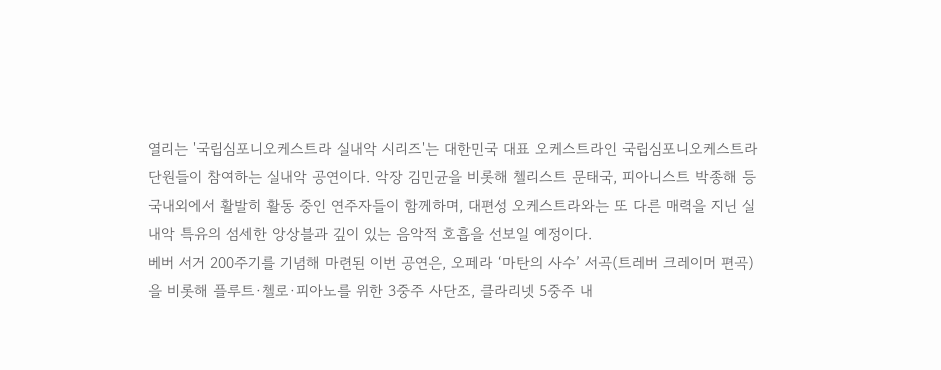열리는 '국립심포니오케스트라 실내악 시리즈'는 대한민국 대표 오케스트라인 국립심포니오케스트라 단원들이 참여하는 실내악 공연이다. 악장 김민균을 비롯해 첼리스트 문태국, 피아니스트 박종해 등 국내외에서 활발히 활동 중인 연주자들이 함께하며, 대편성 오케스트라와는 또 다른 매력을 지닌 실내악 특유의 섬세한 앙상블과 깊이 있는 음악적 호흡을 선보일 예정이다.
베버 서거 200주기를 기념해 마련된 이번 공연은, 오페라 ‘마탄의 사수’ 서곡(트레버 크레이머 편곡)을 비롯해 플루트·첼로·피아노를 위한 3중주 사단조, 클라리넷 5중주 내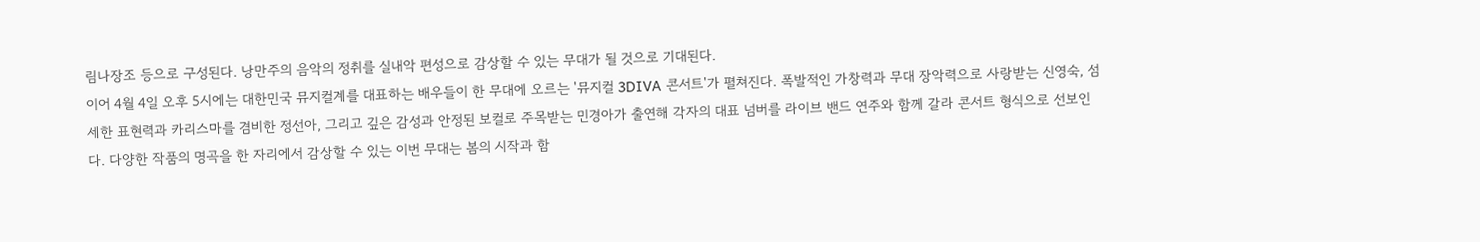림나장조 등으로 구성된다. 낭만주의 음악의 정취를 실내악 편성으로 감상할 수 있는 무대가 될 것으로 기대된다.
이어 4월 4일 오후 5시에는 대한민국 뮤지컬계를 대표하는 배우들이 한 무대에 오르는 '뮤지컬 3DIVA 콘서트'가 펼쳐진다. 폭발적인 가창력과 무대 장악력으로 사랑받는 신영숙, 섬세한 표현력과 카리스마를 겸비한 정선아, 그리고 깊은 감성과 안정된 보컬로 주목받는 민경아가 출연해 각자의 대표 넘버를 라이브 밴드 연주와 함께 갈라 콘서트 형식으로 선보인다. 다양한 작품의 명곡을 한 자리에서 감상할 수 있는 이번 무대는 봄의 시작과 함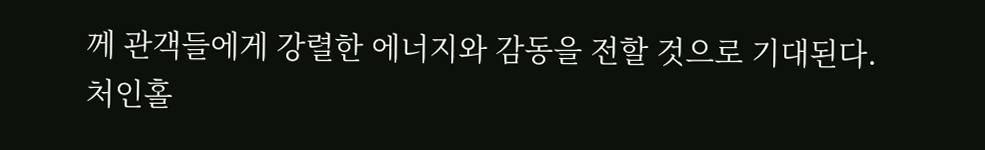께 관객들에게 강렬한 에너지와 감동을 전할 것으로 기대된다.
처인홀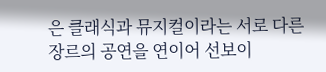은 클래식과 뮤지컬이라는 서로 다른 장르의 공연을 연이어 선보이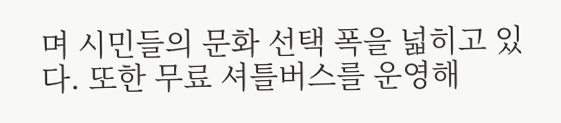며 시민들의 문화 선택 폭을 넓히고 있다. 또한 무료 셔틀버스를 운영해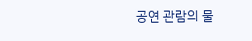공연 관람의 물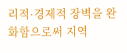리적·경제적 장벽을 완화함으로써 지역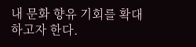내 문화 향유 기회를 확대하고자 한다.